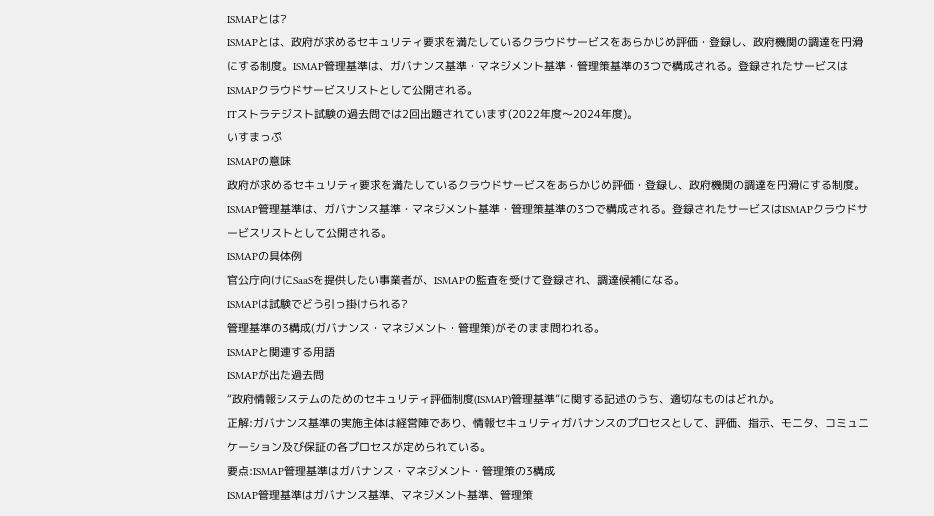ISMAPとは?
ISMAPとは、政府が求めるセキュリティ要求を満たしているクラウドサービスをあらかじめ評価・登録し、政府機関の調達を円滑にする制度。ISMAP管理基準は、ガバナンス基準・マネジメント基準・管理策基準の3つで構成される。登録されたサービスはISMAPクラウドサービスリストとして公開される。
ITストラテジスト試験の過去問では2回出題されています(2022年度〜2024年度)。
いすまっぷ
ISMAPの意味
政府が求めるセキュリティ要求を満たしているクラウドサービスをあらかじめ評価・登録し、政府機関の調達を円滑にする制度。ISMAP管理基準は、ガバナンス基準・マネジメント基準・管理策基準の3つで構成される。登録されたサービスはISMAPクラウドサービスリストとして公開される。
ISMAPの具体例
官公庁向けにSaaSを提供したい事業者が、ISMAPの監査を受けて登録され、調達候補になる。
ISMAPは試験でどう引っ掛けられる?
管理基準の3構成(ガバナンス・マネジメント・管理策)がそのまま問われる。
ISMAPと関連する用語
ISMAPが出た過去問
“政府情報システムのためのセキュリティ評価制度(ISMAP)管理基準”に関する記述のうち、適切なものはどれか。
正解:ガバナンス基準の実施主体は経営陣であり、情報セキュリティガバナンスのプロセスとして、評価、指示、モニタ、コミュニケーション及び保証の各プロセスが定められている。
要点:ISMAP管理基準はガバナンス・マネジメント・管理策の3構成
ISMAP管理基準はガバナンス基準、マネジメント基準、管理策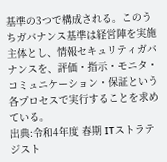基準の3つで構成される。このうちガバナンス基準は経営陣を実施主体とし、情報セキュリティガバナンスを、評価・指示・モニタ・コミュニケーション・保証という各プロセスで実行することを求めている。
出典:令和4年度 春期 ITストラテジスト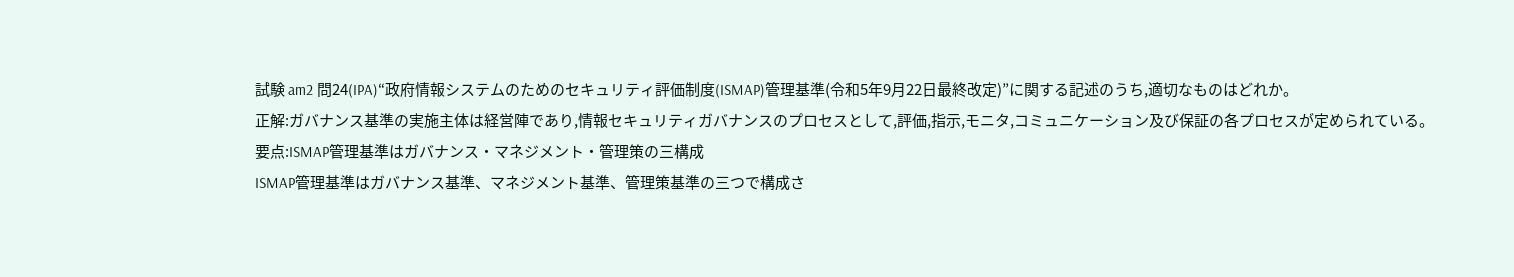試験 am2 問24(IPA)“政府情報システムのためのセキュリティ評価制度(ISMAP)管理基準(令和5年9月22日最終改定)”に関する記述のうち,適切なものはどれか。
正解:ガバナンス基準の実施主体は経営陣であり,情報セキュリティガバナンスのプロセスとして,評価,指示,モニタ,コミュニケーション及び保証の各プロセスが定められている。
要点:ISMAP管理基準はガバナンス・マネジメント・管理策の三構成
ISMAP管理基準はガバナンス基準、マネジメント基準、管理策基準の三つで構成さ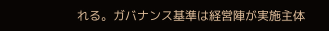れる。ガバナンス基準は経営陣が実施主体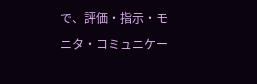で、評価・指示・モニタ・コミュニケー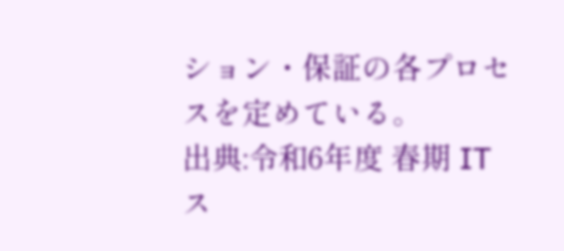ション・保証の各プロセスを定めている。
出典:令和6年度 春期 ITス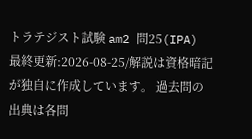トラテジスト試験 am2 問25(IPA)
最終更新:2026-08-25/解説は資格暗記が独自に作成しています。 過去問の出典は各問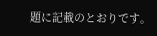題に記載のとおりです。